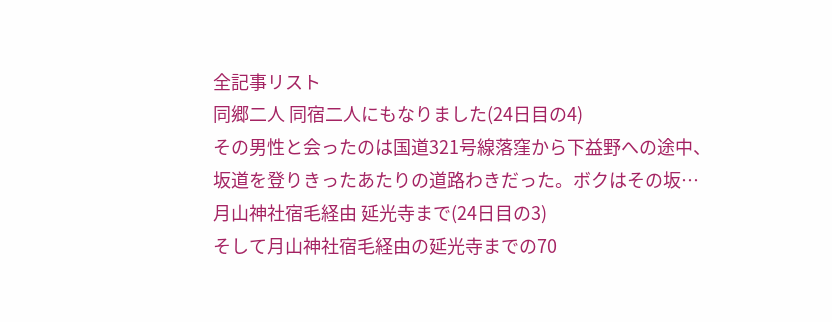全記事リスト
同郷二人 同宿二人にもなりました(24日目の4)
その男性と会ったのは国道321号線落窪から下益野への途中、坂道を登りきったあたりの道路わきだった。ボクはその坂…
月山神社宿毛経由 延光寺まで(24日目の3)
そして月山神社宿毛経由の延光寺までの70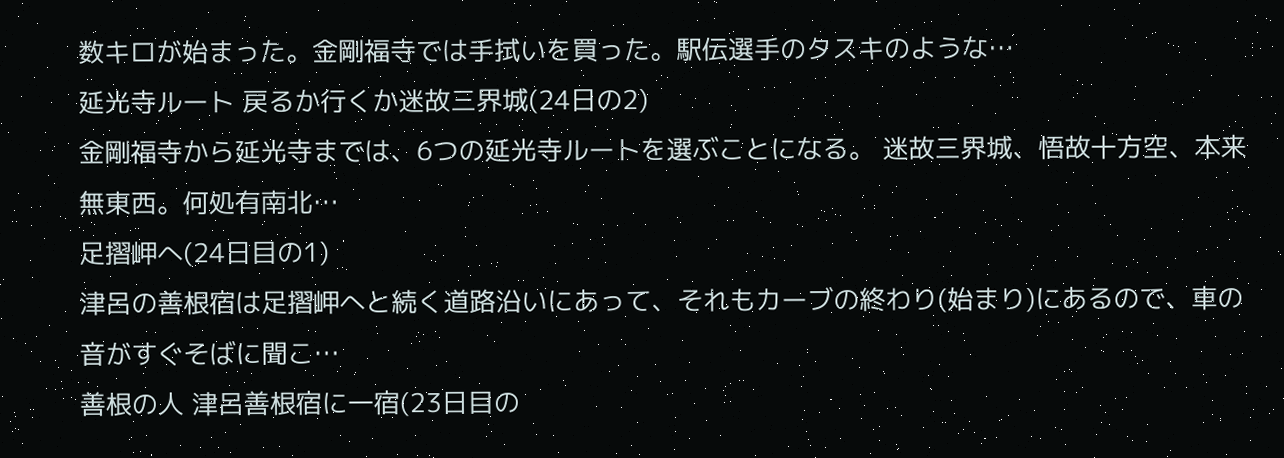数キロが始まった。金剛福寺では手拭いを買った。駅伝選手のタスキのような…
延光寺ルート 戻るか行くか迷故三界城(24日の2)
金剛福寺から延光寺までは、6つの延光寺ルートを選ぶことになる。 迷故三界城、悟故十方空、本来無東西。何処有南北…
足摺岬へ(24日目の1)
津呂の善根宿は足摺岬へと続く道路沿いにあって、それもカーブの終わり(始まり)にあるので、車の音がすぐそばに聞こ…
善根の人 津呂善根宿に一宿(23日目の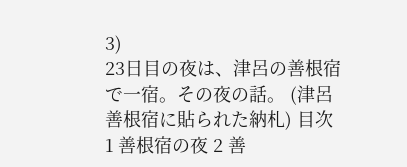3)
23日目の夜は、津呂の善根宿で一宿。その夜の話。 (津呂善根宿に貼られた納札) 目次 1 善根宿の夜 2 善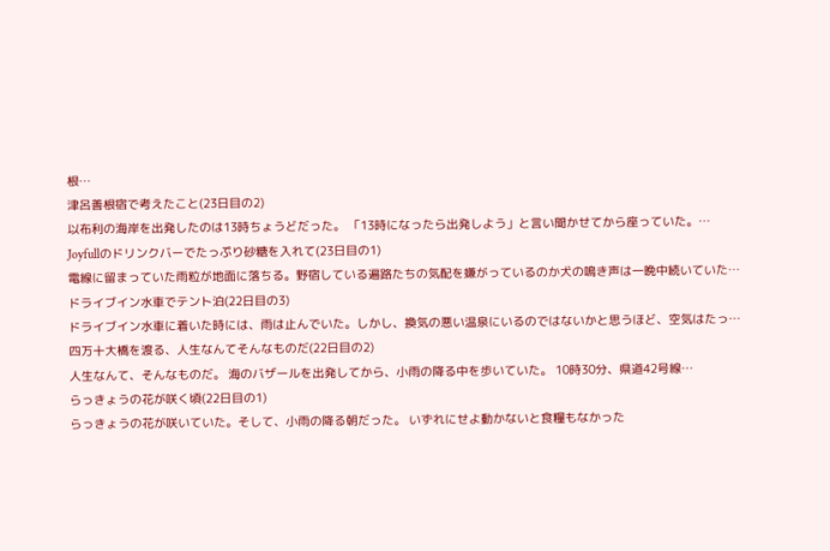根…
津呂善根宿で考えたこと(23日目の2)
以布利の海岸を出発したのは13時ちょうどだった。 「13時になったら出発しよう」と言い聞かせてから座っていた。…
Joyfullのドリンクバーでたっぷり砂糖を入れて(23日目の1)
電線に留まっていた雨粒が地面に落ちる。野宿している遍路たちの気配を嫌がっているのか犬の鳴き声は一晩中続いていた…
ドライブイン水車でテント泊(22日目の3)
ドライブイン水車に着いた時には、雨は止んでいた。しかし、換気の悪い温泉にいるのではないかと思うほど、空気はたっ…
四万十大橋を渡る、人生なんてそんなものだ(22日目の2)
人生なんて、そんなものだ。 海のバザールを出発してから、小雨の降る中を歩いていた。 10時30分、県道42号線…
らっきょうの花が咲く頃(22日目の1)
らっきょうの花が咲いていた。そして、小雨の降る朝だった。 いずれにせよ動かないと食糧もなかった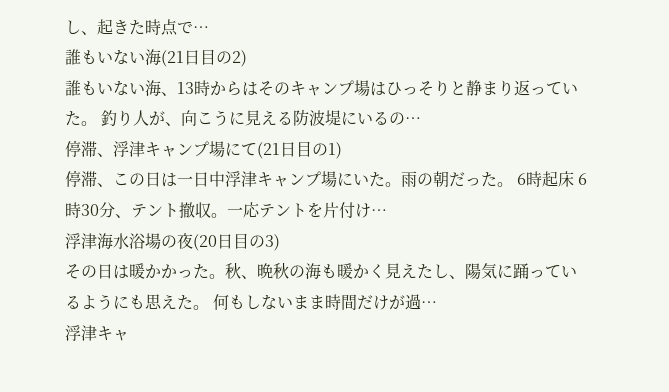し、起きた時点で…
誰もいない海(21日目の2)
誰もいない海、13時からはそのキャンプ場はひっそりと静まり返っていた。 釣り人が、向こうに見える防波堤にいるの…
停滞、浮津キャンプ場にて(21日目の1)
停滞、この日は一日中浮津キャンプ場にいた。雨の朝だった。 6時起床 6時30分、テント撤収。一応テントを片付け…
浮津海水浴場の夜(20日目の3)
その日は暖かかった。秋、晩秋の海も暖かく見えたし、陽気に踊っているようにも思えた。 何もしないまま時間だけが過…
浮津キャ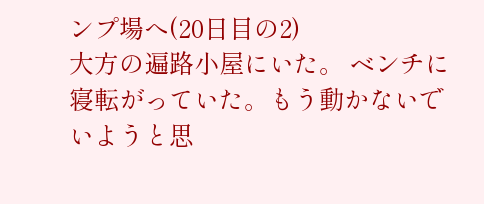ンプ場へ(20日目の2)
大方の遍路小屋にいた。 ベンチに寝転がっていた。もう動かないでいようと思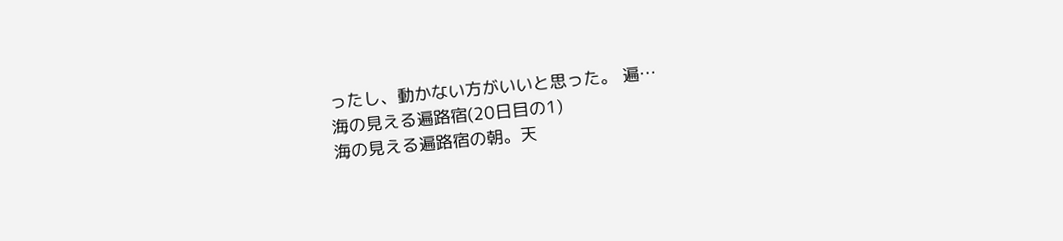ったし、動かない方がいいと思った。 遍…
海の見える遍路宿(20日目の1)
海の見える遍路宿の朝。天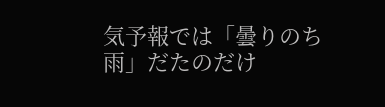気予報では「曇りのち雨」だたのだけ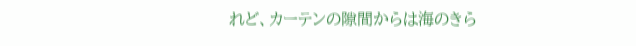れど、カーテンの隙間からは海のきら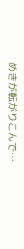めきが転がりこんで…